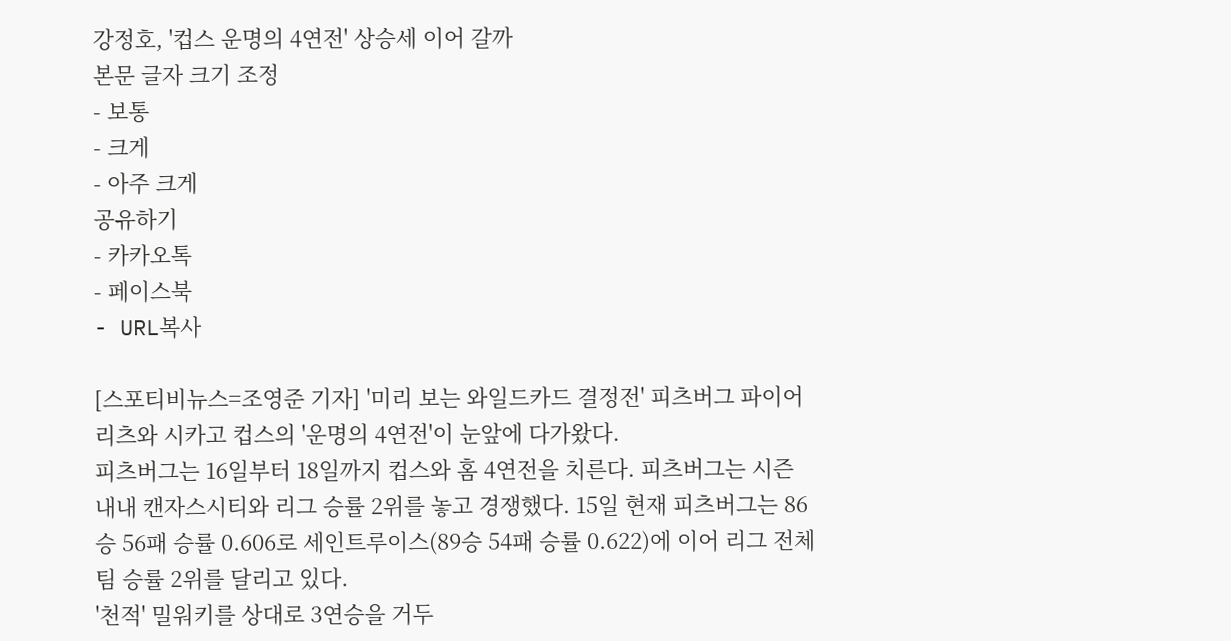강정호, '컵스 운명의 4연전' 상승세 이어 갈까
본문 글자 크기 조정
- 보통
- 크게
- 아주 크게
공유하기
- 카카오톡
- 페이스북
- URL복사

[스포티비뉴스=조영준 기자] '미리 보는 와일드카드 결정전' 피츠버그 파이어리츠와 시카고 컵스의 '운명의 4연전'이 눈앞에 다가왔다.
피츠버그는 16일부터 18일까지 컵스와 홈 4연전을 치른다. 피츠버그는 시즌 내내 캔자스시티와 리그 승률 2위를 놓고 경쟁했다. 15일 현재 피츠버그는 86승 56패 승률 0.606로 세인트루이스(89승 54패 승률 0.622)에 이어 리그 전체 팀 승률 2위를 달리고 있다.
'천적' 밀워키를 상대로 3연승을 거두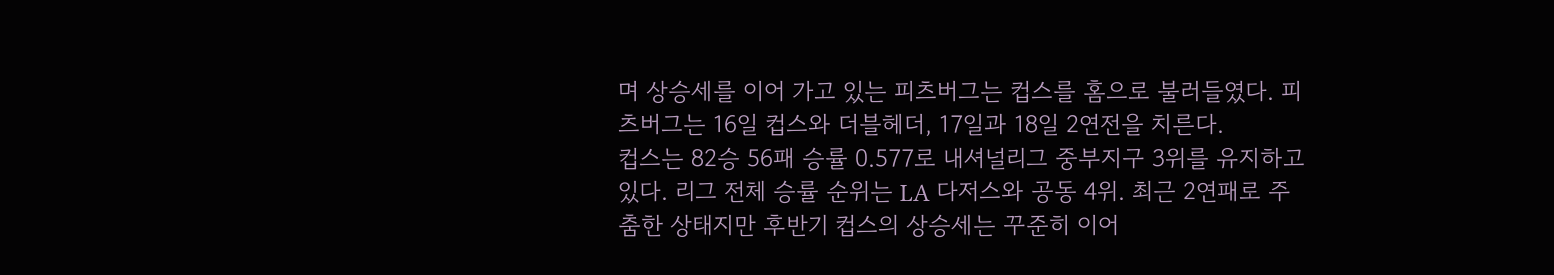며 상승세를 이어 가고 있는 피츠버그는 컵스를 홈으로 불러들였다. 피츠버그는 16일 컵스와 더블헤더, 17일과 18일 2연전을 치른다.
컵스는 82승 56패 승률 0.577로 내셔널리그 중부지구 3위를 유지하고 있다. 리그 전체 승률 순위는 LA 다저스와 공동 4위. 최근 2연패로 주춤한 상태지만 후반기 컵스의 상승세는 꾸준히 이어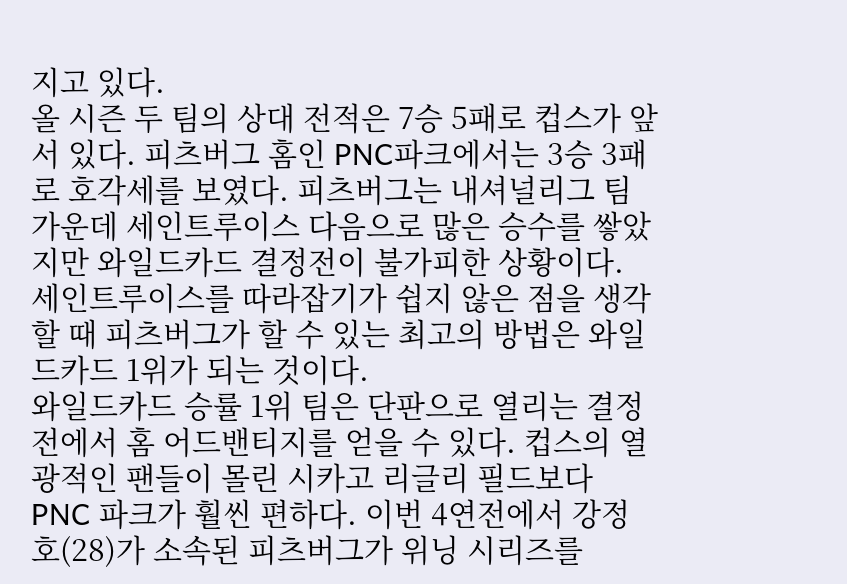지고 있다.
올 시즌 두 팀의 상대 전적은 7승 5패로 컵스가 앞서 있다. 피츠버그 홈인 PNC파크에서는 3승 3패로 호각세를 보였다. 피츠버그는 내셔널리그 팀 가운데 세인트루이스 다음으로 많은 승수를 쌓았지만 와일드카드 결정전이 불가피한 상황이다. 세인트루이스를 따라잡기가 쉽지 않은 점을 생각할 때 피츠버그가 할 수 있는 최고의 방법은 와일드카드 1위가 되는 것이다.
와일드카드 승률 1위 팀은 단판으로 열리는 결정전에서 홈 어드밴티지를 얻을 수 있다. 컵스의 열광적인 팬들이 몰린 시카고 리글리 필드보다 PNC 파크가 훨씬 편하다. 이번 4연전에서 강정호(28)가 소속된 피츠버그가 위닝 시리즈를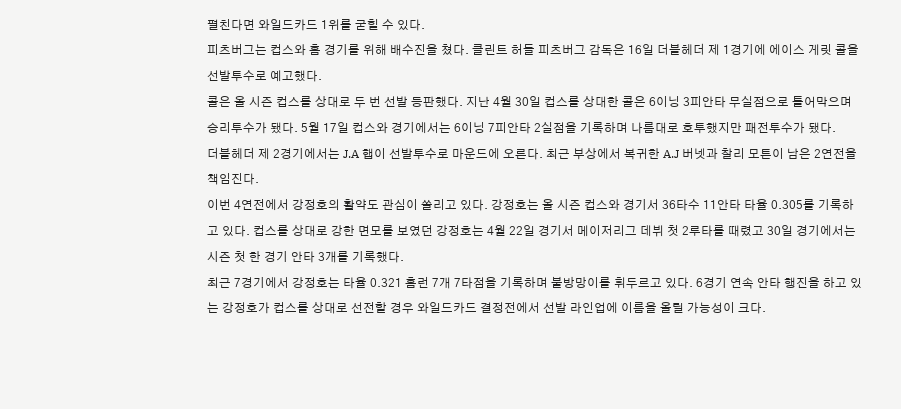펼친다면 와일드카드 1위를 굳힐 수 있다.
피츠버그는 컵스와 홈 경기를 위해 배수진을 쳤다. 클린트 허들 피츠버그 감독은 16일 더블헤더 제 1경기에 에이스 게릿 콜을 선발투수로 예고했다.
콜은 올 시즌 컵스를 상대로 두 번 선발 등판했다. 지난 4월 30일 컵스를 상대한 콜은 6이닝 3피안타 무실점으로 틀어막으며 승리투수가 됐다. 5월 17일 컵스와 경기에서는 6이닝 7피안타 2실점을 기록하며 나름대로 호투했지만 패전투수가 됐다.
더블헤더 제 2경기에서는 J.A 햅이 선발투수로 마운드에 오른다. 최근 부상에서 복귀한 A.J 버넷과 찰리 모튼이 남은 2연전을 책임진다.
이번 4연전에서 강정호의 활약도 관심이 쏠리고 있다. 강정호는 올 시즌 컵스와 경기서 36타수 11안타 타율 0.305를 기록하고 있다. 컵스를 상대로 강한 면모를 보였던 강정호는 4월 22일 경기서 메이저리그 데뷔 첫 2루타를 때렸고 30일 경기에서는 시즌 첫 한 경기 안타 3개를 기록했다.
최근 7경기에서 강정호는 타율 0.321 홈런 7개 7타점을 기록하며 불방망이를 휘두르고 있다. 6경기 연속 안타 행진을 하고 있는 강정호가 컵스를 상대로 선전할 경우 와일드카드 결정전에서 선발 라인업에 이름을 올릴 가능성이 크다.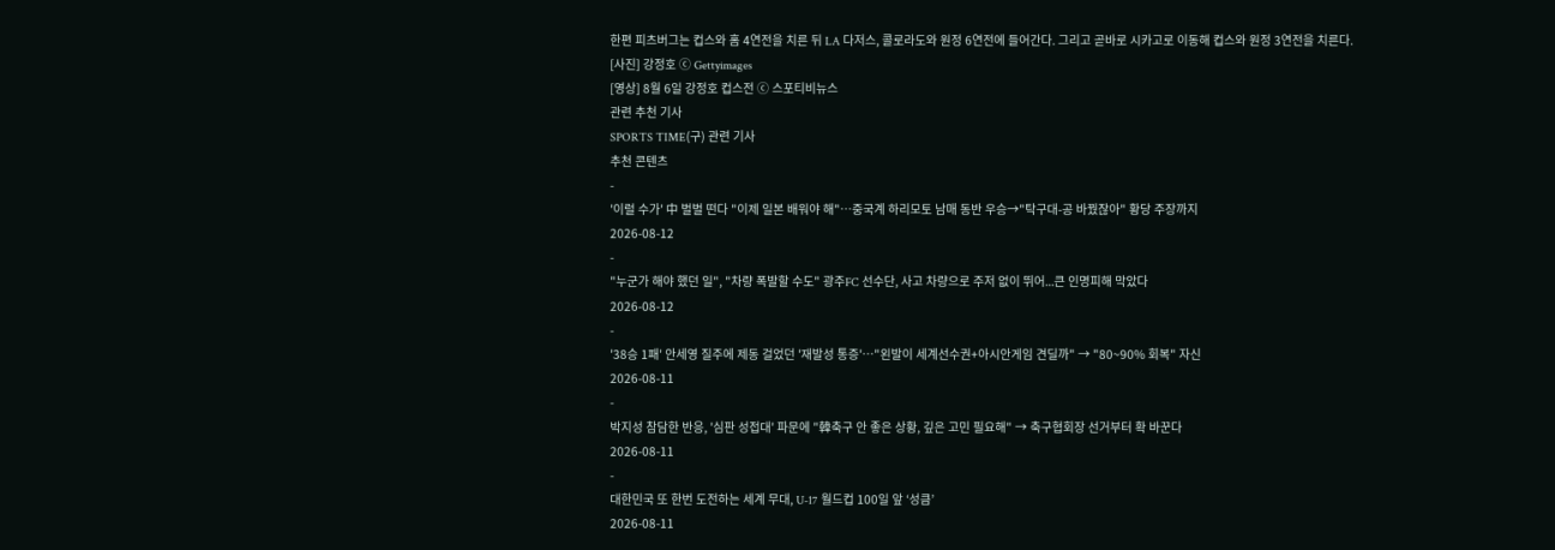한편 피츠버그는 컵스와 홈 4연전을 치른 뒤 LA 다저스, 콜로라도와 원정 6연전에 들어간다. 그리고 곧바로 시카고로 이동해 컵스와 원정 3연전을 치른다.
[사진] 강정호 ⓒ Gettyimages
[영상] 8월 6일 강정호 컵스전 ⓒ 스포티비뉴스
관련 추천 기사
SPORTS TIME(구) 관련 기사
추천 콘텐츠
-
'이럴 수가' 中 벌벌 떤다 "이제 일본 배워야 해"…중국계 하리모토 남매 동반 우승→"탁구대-공 바꿨잖아" 황당 주장까지
2026-08-12
-
"누군가 해야 했던 일", "차량 폭발할 수도" 광주FC 선수단, 사고 차량으로 주저 없이 뛰어...큰 인명피해 막았다
2026-08-12
-
'38승 1패' 안세영 질주에 제동 걸었던 '재발성 통증'…"왼발이 세계선수권+아시안게임 견딜까" → "80~90% 회복" 자신
2026-08-11
-
박지성 참담한 반응, '심판 성접대' 파문에 "韓축구 안 좋은 상황, 깊은 고민 필요해" → 축구협회장 선거부터 확 바꾼다
2026-08-11
-
대한민국 또 한번 도전하는 세계 무대, U-17 월드컵 100일 앞 ‘성큼’
2026-08-11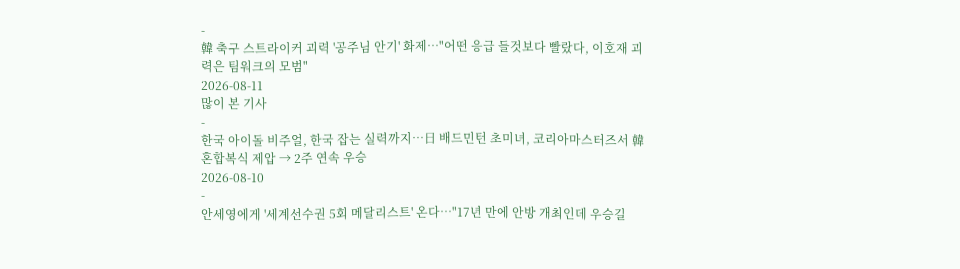-
韓 축구 스트라이커 괴력 '공주님 안기' 화제…"어떤 응급 들것보다 빨랐다, 이호재 괴력은 팀워크의 모범"
2026-08-11
많이 본 기사
-
한국 아이돌 비주얼, 한국 잡는 실력까지…日 배드민턴 초미녀, 코리아마스터즈서 韓 혼합복식 제압 → 2주 연속 우승
2026-08-10
-
안세영에게 '세계선수권 5회 메달리스트' 온다…"17년 만에 안방 개최인데 우승길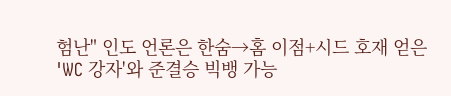험난" 인도 언론은 한숨→홈 이점+시드 호재 얻은 'WC 강자'와 준결승 빅뱅 가능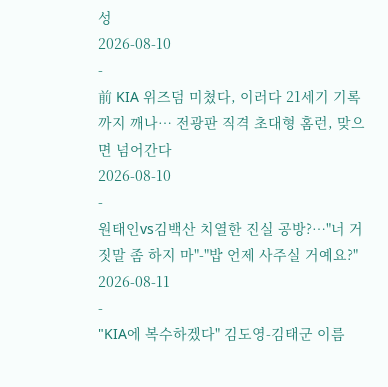성
2026-08-10
-
前 KIA 위즈덤 미쳤다, 이러다 21세기 기록까지 깨나… 전광판 직격 초대형 홈런, 맞으면 넘어간다
2026-08-10
-
원태인vs김백산 치열한 진실 공방?…"너 거짓말 좀 하지 마"-"밥 언제 사주실 거예요?"
2026-08-11
-
"KIA에 복수하겠다" 김도영-김태군 이름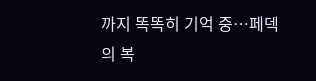까지 똑똑히 기억 중…페덱의 복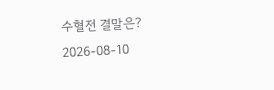수혈전 결말은?
2026-08-10